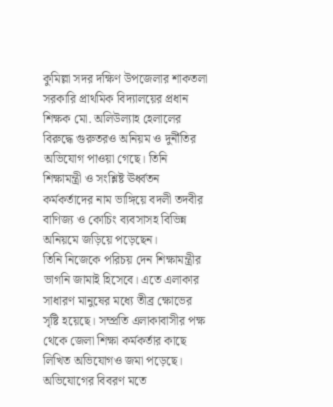কুমিল্লা সদর দক্ষিণ উপজেলার শাকতলা সরকারি প্রাথমিক বিদ্যালয়ের প্রধান শিক্ষক মো. অলিউল্যাহ হেলালের বিরুদ্ধে গুরুতরও অনিয়ম ও দুর্নীতির অভিযোগ পাওয়া গেছে। তিনি শিক্ষামন্ত্রী ও সংশ্লিষ্ট ঊর্ধ্বতন কর্মকর্তাদের নাম ভাঙ্গিয়ে বদলী তদবীর বাণিজ্য ও কোচিং ব্যবসাসহ বিভিন্ন অনিয়মে জড়িয়ে পড়েছেন।
তিনি নিজেকে পরিচয় দেন শিক্ষামন্ত্রীর ভাগনি জামাই হিসেবে। এতে এলাকার সাধারণ মানুষের মধ্যে তীব্র ক্ষোভের সৃষ্টি হয়েছে। সম্প্রতি এলাকাবাসীর পক্ষ থেকে জেলা শিক্ষা কর্মকর্তার কাছে লিখিত অভিযোগও জমা পড়েছে। অভিযোগের বিবরণ মতে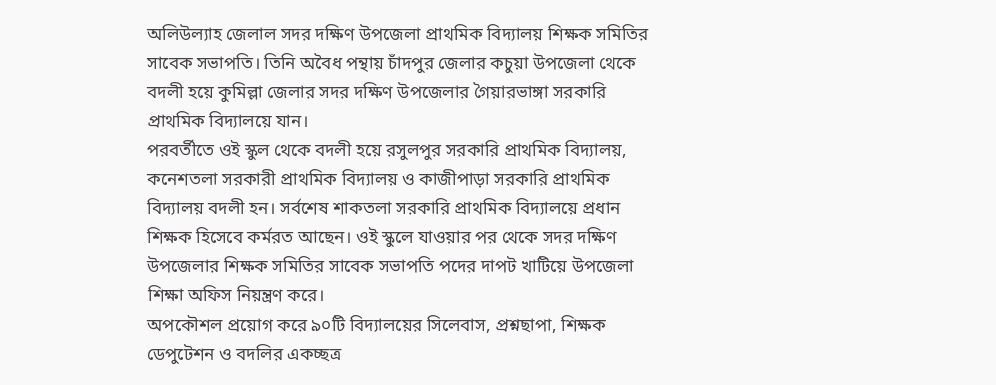অলিউল্যাহ জেলাল সদর দক্ষিণ উপজেলা প্রাথমিক বিদ্যালয় শিক্ষক সমিতির সাবেক সভাপতি। তিনি অবৈধ পন্থায় চাঁদপুর জেলার কচুয়া উপজেলা থেকে বদলী হয়ে কুমিল্লা জেলার সদর দক্ষিণ উপজেলার গৈয়ারভাঙ্গা সরকারি প্রাথমিক বিদ্যালয়ে যান।
পরবর্তীতে ওই স্কুল থেকে বদলী হয়ে রসুলপুর সরকারি প্রাথমিক বিদ্যালয়, কনেশতলা সরকারী প্রাথমিক বিদ্যালয় ও কাজীপাড়া সরকারি প্রাথমিক বিদ্যালয় বদলী হন। সর্বশেষ শাকতলা সরকারি প্রাথমিক বিদ্যালয়ে প্রধান শিক্ষক হিসেবে কর্মরত আছেন। ওই স্কুলে যাওয়ার পর থেকে সদর দক্ষিণ উপজেলার শিক্ষক সমিতির সাবেক সভাপতি পদের দাপট খাটিয়ে উপজেলা শিক্ষা অফিস নিয়ন্ত্রণ করে।
অপকৌশল প্রয়োগ করে ৯০টি বিদ্যালয়ের সিলেবাস, প্রশ্নছাপা, শিক্ষক ডেপুটেশন ও বদলির একচ্ছত্র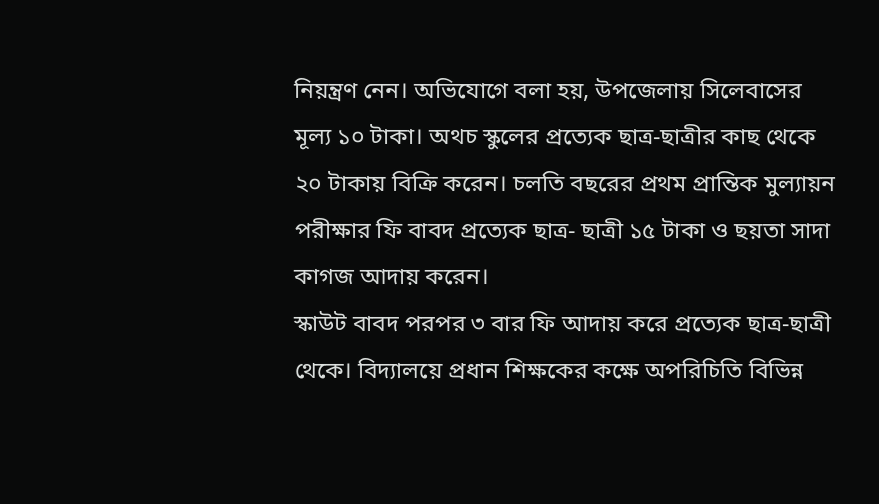নিয়ন্ত্রণ নেন। অভিযোগে বলা হয়, উপজেলায় সিলেবাসের মূল্য ১০ টাকা। অথচ স্কুলের প্রত্যেক ছাত্র-ছাত্রীর কাছ থেকে ২০ টাকায় বিক্রি করেন। চলতি বছরের প্রথম প্রান্তিক মুল্যায়ন পরীক্ষার ফি বাবদ প্রত্যেক ছাত্র- ছাত্রী ১৫ টাকা ও ছয়তা সাদা কাগজ আদায় করেন।
স্কাউট বাবদ পরপর ৩ বার ফি আদায় করে প্রত্যেক ছাত্র-ছাত্রী থেকে। বিদ্যালয়ে প্রধান শিক্ষকের কক্ষে অপরিচিতি বিভিন্ন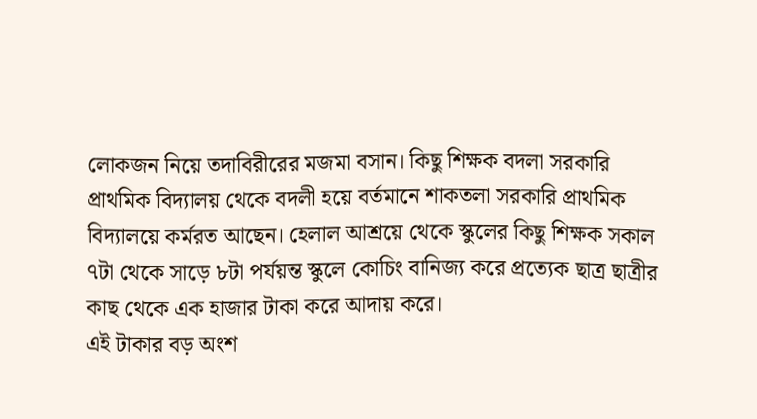লোকজন নিয়ে তদাবিরীরের মজমা বসান। কিছু শিক্ষক বদলা সরকারি প্রাথমিক বিদ্যালয় থেকে বদলী হয়ে বর্তমানে শাকতলা সরকারি প্রাথমিক বিদ্যালয়ে কর্মরত আছেন। হেলাল আশ্রয়ে থেকে স্কুলের কিছু শিক্ষক সকাল ৭টা থেকে সাড়ে ৮টা পর্যয়ন্ত স্কুলে কোচিং বানিজ্য করে প্রত্যেক ছাত্র ছাত্রীর কাছ থেকে এক হাজার টাকা করে আদায় করে।
এই টাকার বড় অংশ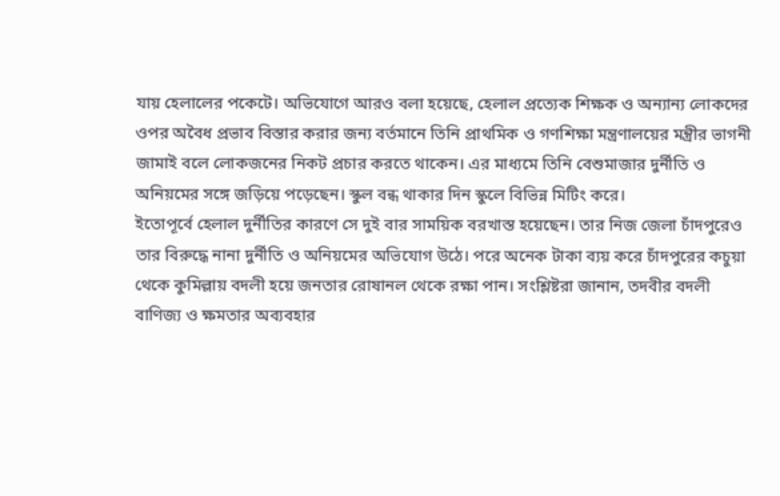যায় হেলালের পকেটে। অভিযোগে আরও বলা হয়েছে, হেলাল প্রত্যেক শিক্ষক ও অন্যান্য লোকদের ওপর অবৈধ প্রভাব বিস্তার করার জন্য বর্তমানে তিনি প্রাথমিক ও গণশিক্ষা মন্ত্রণালয়ের মন্ত্রীর ভাগনী জামাই বলে লোকজনের নিকট প্রচার করতে থাকেন। এর মাধ্যমে তিনি বেশুমাজার দুর্নীতি ও অনিয়মের সঙ্গে জড়িয়ে পড়েছেন। স্কুল বন্ধ থাকার দিন স্কুলে বিভিন্ন মিটিং করে।
ইতোপূর্বে হেলাল দুর্নীতির কারণে সে দুই বার সাময়িক বরখাস্ত হয়েছেন। তার নিজ জেলা চাঁদপুরেও তার বিরুদ্ধে নানা দুর্নীতি ও অনিয়মের অভিযোগ উঠে। পরে অনেক টাকা ব্যয় করে চাঁদপুরের কচুয়া থেকে কুমিল্লায় বদলী হয়ে জনতার রোষানল থেকে রক্ষা পান। সংশ্লিষ্টরা জানান, তদবীর বদলী বাণিজ্য ও ক্ষমতার অব্যবহার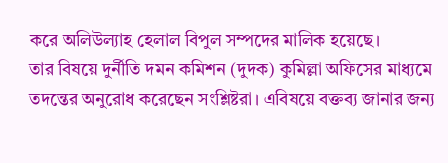করে অলিউল্যাহ হেলাল বিপুল সম্পদের মালিক হয়েছে।
তার বিষয়ে দুর্নীতি দমন কমিশন (দুদক) কুমিল্লা অফিসের মাধ্যমে তদন্তের অনুরোধ করেছেন সংশ্লিষ্টরা। এবিষয়ে বক্তব্য জানার জন্য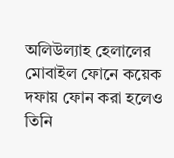অলিউল্যাহ হেলালের মোবাইল ফোনে কয়েক দফায় ফোন করা হলেও তিনি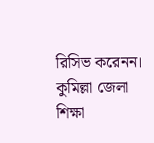রিসিভ করেনন। কুমিল্লা জেলা শিক্ষা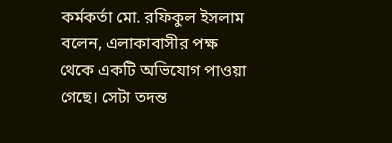কর্মকর্তা মো. রফিকুল ইসলাম বলেন, এলাকাবাসীর পক্ষ থেকে একটি অভিযোগ পাওয়া গেছে। সেটা তদন্ত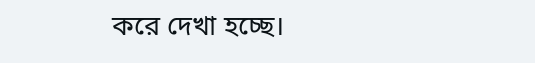করে দেখা হচ্ছে।